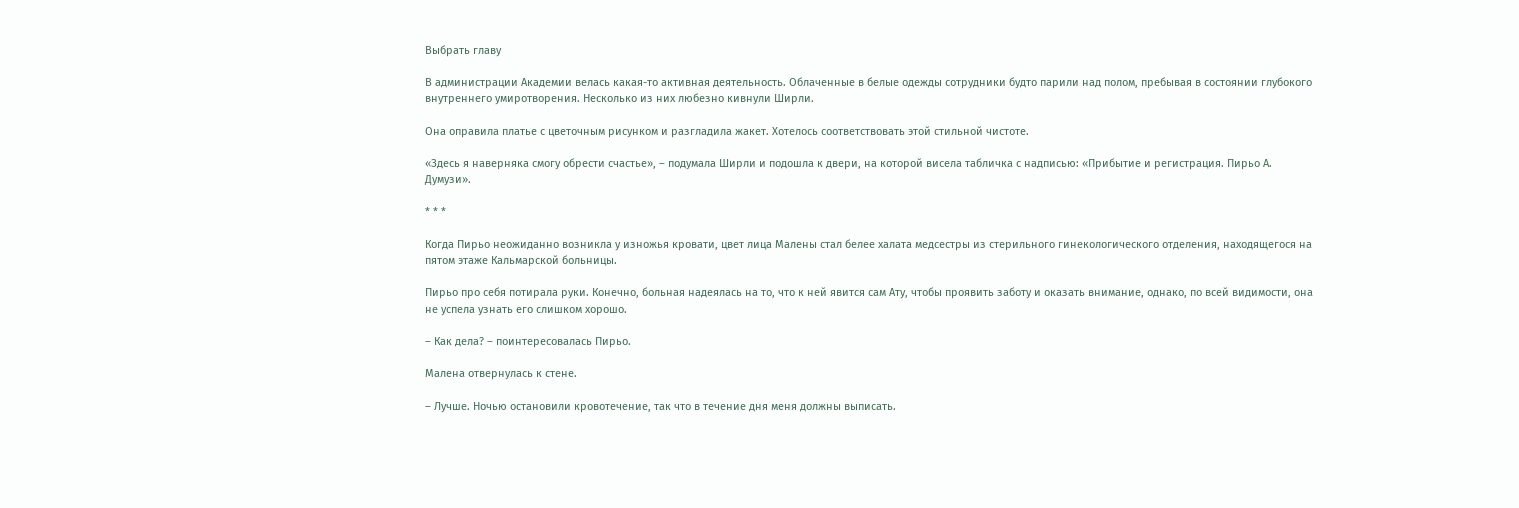Выбрать главу

В администрации Академии велась какая-то активная деятельность. Облаченные в белые одежды сотрудники будто парили над полом, пребывая в состоянии глубокого внутреннего умиротворения. Несколько из них любезно кивнули Ширли.

Она оправила платье с цветочным рисунком и разгладила жакет. Хотелось соответствовать этой стильной чистоте.

«Здесь я наверняка смогу обрести счастье», – подумала Ширли и подошла к двери, на которой висела табличка с надписью: «Прибытие и регистрация. Пирьо А. Думузи».

* * *

Когда Пирьо неожиданно возникла у изножья кровати, цвет лица Малены стал белее халата медсестры из стерильного гинекологического отделения, находящегося на пятом этаже Кальмарской больницы.

Пирьо про себя потирала руки. Конечно, больная надеялась на то, что к ней явится сам Ату, чтобы проявить заботу и оказать внимание, однако, по всей видимости, она не успела узнать его слишком хорошо.

– Как дела? – поинтересовалась Пирьо.

Малена отвернулась к стене.

– Лучше. Ночью остановили кровотечение, так что в течение дня меня должны выписать.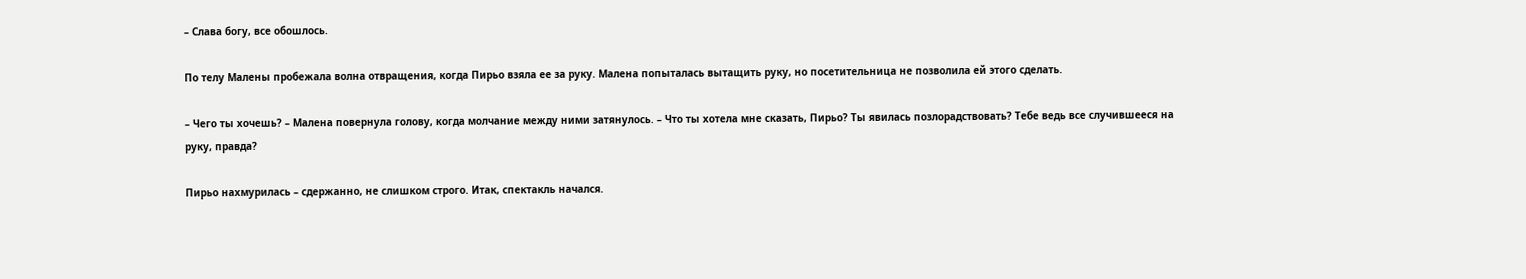– Слава богу, все обошлось.

По телу Малены пробежала волна отвращения, когда Пирьо взяла ее за руку. Малена попыталась вытащить руку, но посетительница не позволила ей этого сделать.

– Чего ты хочешь? – Малена повернула голову, когда молчание между ними затянулось. – Что ты хотела мне сказать, Пирьо? Ты явилась позлорадствовать? Тебе ведь все случившееся на руку, правда?

Пирьо нахмурилась – сдержанно, не слишком строго. Итак, спектакль начался.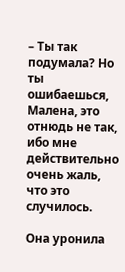– Ты так подумала? Но ты ошибаешься, Малена, это отнюдь не так, ибо мне действительно очень жаль, что это случилось.

Она уронила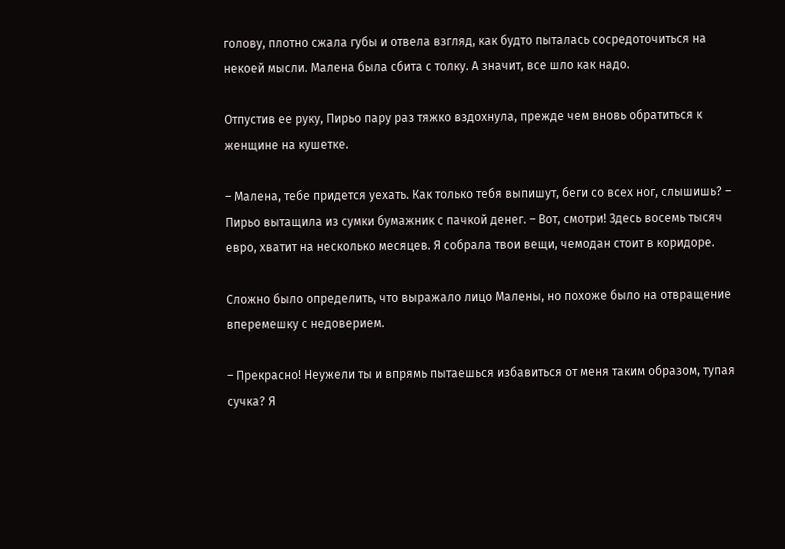голову, плотно сжала губы и отвела взгляд, как будто пыталась сосредоточиться на некоей мысли. Малена была сбита с толку. А значит, все шло как надо.

Отпустив ее руку, Пирьо пару раз тяжко вздохнула, прежде чем вновь обратиться к женщине на кушетке.

– Малена, тебе придется уехать. Как только тебя выпишут, беги со всех ног, слышишь? – Пирьо вытащила из сумки бумажник с пачкой денег. – Вот, смотри! Здесь восемь тысяч евро, хватит на несколько месяцев. Я собрала твои вещи, чемодан стоит в коридоре.

Сложно было определить, что выражало лицо Малены, но похоже было на отвращение вперемешку с недоверием.

– Прекрасно! Неужели ты и впрямь пытаешься избавиться от меня таким образом, тупая сучка? Я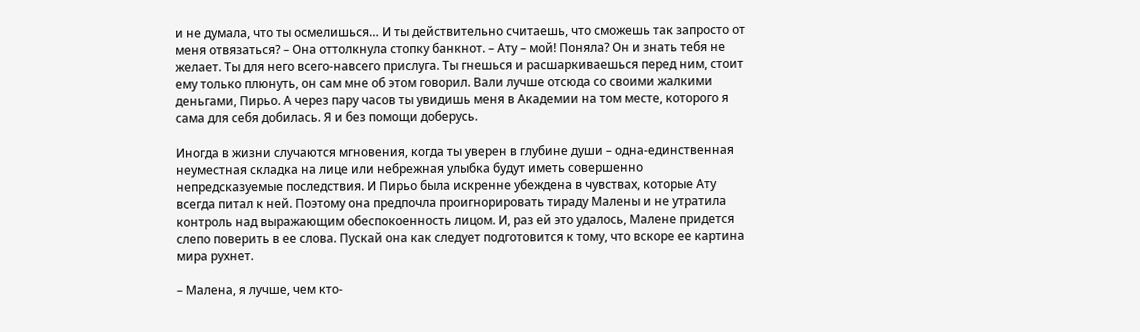и не думала, что ты осмелишься… И ты действительно считаешь, что сможешь так запросто от меня отвязаться? – Она оттолкнула стопку банкнот. – Ату – мой! Поняла? Он и знать тебя не желает. Ты для него всего-навсего прислуга. Ты гнешься и расшаркиваешься перед ним, стоит ему только плюнуть, он сам мне об этом говорил. Вали лучше отсюда со своими жалкими деньгами, Пирьо. А через пару часов ты увидишь меня в Академии на том месте, которого я сама для себя добилась. Я и без помощи доберусь.

Иногда в жизни случаются мгновения, когда ты уверен в глубине души – одна-единственная неуместная складка на лице или небрежная улыбка будут иметь совершенно непредсказуемые последствия. И Пирьо была искренне убеждена в чувствах, которые Ату всегда питал к ней. Поэтому она предпочла проигнорировать тираду Малены и не утратила контроль над выражающим обеспокоенность лицом. И, раз ей это удалось, Малене придется слепо поверить в ее слова. Пускай она как следует подготовится к тому, что вскоре ее картина мира рухнет.

– Малена, я лучше, чем кто-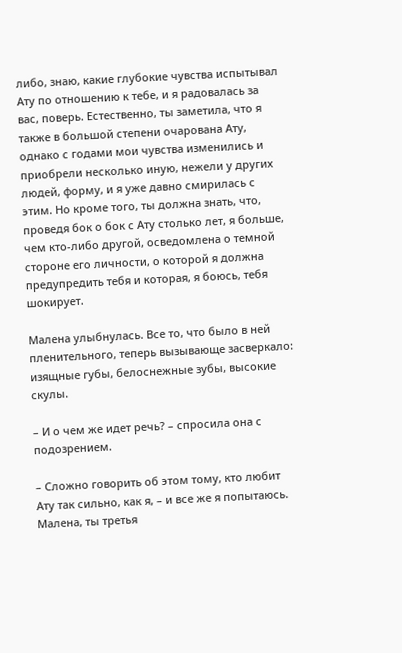либо, знаю, какие глубокие чувства испытывал Ату по отношению к тебе, и я радовалась за вас, поверь. Естественно, ты заметила, что я также в большой степени очарована Ату, однако с годами мои чувства изменились и приобрели несколько иную, нежели у других людей, форму, и я уже давно смирилась с этим. Но кроме того, ты должна знать, что, проведя бок о бок с Ату столько лет, я больше, чем кто-либо другой, осведомлена о темной стороне его личности, о которой я должна предупредить тебя и которая, я боюсь, тебя шокирует.

Малена улыбнулась. Все то, что было в ней пленительного, теперь вызывающе засверкало: изящные губы, белоснежные зубы, высокие скулы.

– И о чем же идет речь? – спросила она с подозрением.

– Сложно говорить об этом тому, кто любит Ату так сильно, как я, – и все же я попытаюсь. Малена, ты третья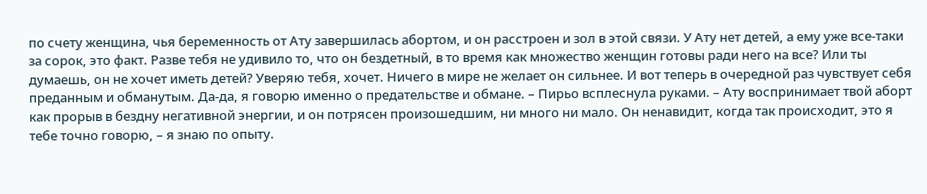по счету женщина, чья беременность от Ату завершилась абортом, и он расстроен и зол в этой связи. У Ату нет детей, а ему уже все-таки за сорок, это факт. Разве тебя не удивило то, что он бездетный, в то время как множество женщин готовы ради него на все? Или ты думаешь, он не хочет иметь детей? Уверяю тебя, хочет. Ничего в мире не желает он сильнее. И вот теперь в очередной раз чувствует себя преданным и обманутым. Да-да, я говорю именно о предательстве и обмане. – Пирьо всплеснула руками. – Ату воспринимает твой аборт как прорыв в бездну негативной энергии, и он потрясен произошедшим, ни много ни мало. Он ненавидит, когда так происходит, это я тебе точно говорю, – я знаю по опыту.